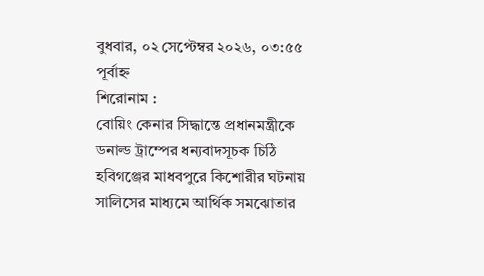বুধবার, ০২ সেপ্টেম্বর ২০২৬, ০৩:৫৫ পূর্বাহ্ন
শিরোনাম :
বোয়িং কেনার সিদ্ধান্তে প্রধানমন্ত্রীকে ডনাল্ড ট্রাম্পের ধন্যবাদসূচক চিঠি হবিগঞ্জের মাধবপুরে কিশোরীর ঘটনায় সালিসের মাধ্যমে আর্থিক সমঝোতার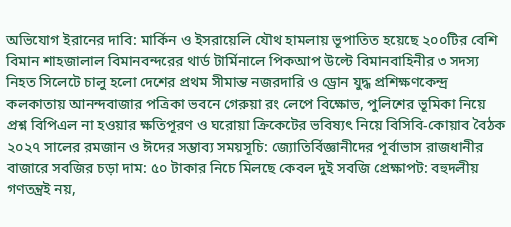অভিযোগ ইরানের দাবি: মার্কিন ও ইসরায়েলি যৌথ হামলায় ভূপাতিত হয়েছে ২০০টির বেশি বিমান শাহজালাল বিমানবন্দরের থার্ড টার্মিনালে পিকআপ উল্টে বিমানবাহিনীর ৩ সদস্য নিহত সিলেটে চালু হলো দেশের প্রথম সীমান্ত নজরদারি ও ড্রোন যুদ্ধ প্রশিক্ষণকেন্দ্র কলকাতায় আনন্দবাজার পত্রিকা ভবনে গেরুয়া রং লেপে বিক্ষোভ, পুলিশের ভূমিকা নিয়ে প্রশ্ন বিপিএল না হওয়ার ক্ষতিপূরণ ও ঘরোয়া ক্রিকেটের ভবিষ্যৎ নিয়ে বিসিবি-কোয়াব বৈঠক ২০২৭ সালের রমজান ও ঈদের সম্ভাব্য সময়সূচি: জ্যোতির্বিজ্ঞানীদের পূর্বাভাস রাজধানীর বাজারে সবজির চড়া দাম: ৫০ টাকার নিচে মিলছে কেবল দুই সবজি প্রেক্ষাপট: বহুদলীয় গণতন্ত্রই নয়,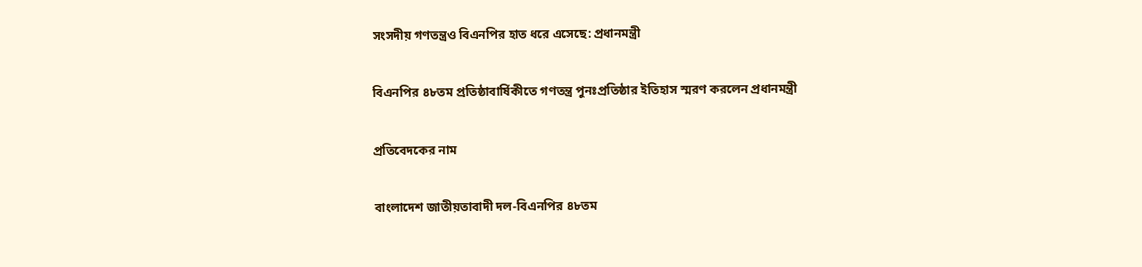সংসদীয় গণতন্ত্রও বিএনপির হাত ধরে এসেছে: প্রধানমন্ত্রী

বিএনপির ৪৮তম প্রতিষ্ঠাবার্ষিকীতে গণতন্ত্র পুনঃপ্রতিষ্ঠার ইতিহাস স্মরণ করলেন প্রধানমন্ত্রী

প্রতিবেদকের নাম

বাংলাদেশ জাতীয়তাবাদী দল-বিএনপির ৪৮তম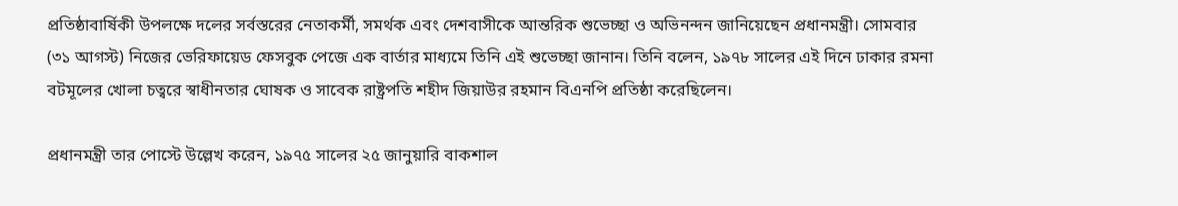প্রতিষ্ঠাবার্ষিকী উপলক্ষে দলের সর্বস্তরের নেতাকর্মী, সমর্থক এবং দেশবাসীকে আন্তরিক শুভেচ্ছা ও অভিনন্দন জানিয়েছেন প্রধানমন্ত্রী। সোমবার (৩১ আগস্ট) নিজের ভেরিফায়েড ফেসবুক পেজে এক বার্তার মাধ্যমে তিনি এই শুভেচ্ছা জানান। তিনি বলেন, ১৯৭৮ সালের এই দিনে ঢাকার রমনা বটমূলের খোলা চত্বরে স্বাধীনতার ঘোষক ও সাবেক রাষ্ট্রপতি শহীদ জিয়াউর রহমান বিএনপি প্রতিষ্ঠা করেছিলেন।

প্রধানমন্ত্রী তার পোস্টে উল্লেখ করেন, ১৯৭৫ সালের ২৫ জানুয়ারি বাকশাল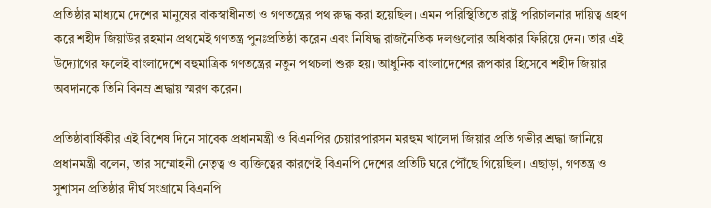প্রতিষ্ঠার মাধ্যমে দেশের মানুষের বাকস্বাধীনতা ও গণতন্ত্রের পথ রুদ্ধ করা হয়েছিল। এমন পরিস্থিতিতে রাষ্ট্র পরিচালনার দায়িত্ব গ্রহণ করে শহীদ জিয়াউর রহমান প্রথমেই গণতন্ত্র পুনঃপ্রতিষ্ঠা করেন এবং নিষিদ্ধ রাজনৈতিক দলগুলোর অধিকার ফিরিয়ে দেন। তার এই উদ্যোগের ফলেই বাংলাদেশে বহুমাত্রিক গণতন্ত্রের নতুন পথচলা শুরু হয়। আধুনিক বাংলাদেশের রূপকার হিসেবে শহীদ জিয়ার অবদানকে তিনি বিনম্র শ্রদ্ধায় স্মরণ করেন।

প্রতিষ্ঠাবার্ষিকীর এই বিশেষ দিনে সাবেক প্রধানমন্ত্রী ও বিএনপির চেয়ারপারসন মরহুম খালেদা জিয়ার প্রতি গভীর শ্রদ্ধা জানিয়ে প্রধানমন্ত্রী বলেন, তার সম্মোহনী নেতৃত্ব ও ব্যক্তিত্বের কারণেই বিএনপি দেশের প্রতিটি ঘরে পৌঁছে গিয়েছিল। এছাড়া, গণতন্ত্র ও সুশাসন প্রতিষ্ঠার দীর্ঘ সংগ্রামে বিএনপি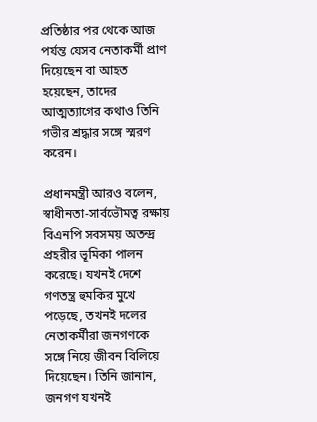প্রতিষ্ঠার পর থেকে আজ পর্যন্ত যেসব নেতাকর্মী প্রাণ দিয়েছেন বা আহত হয়েছেন, তাদের আত্মত্যাগের কথাও তিনি গভীর শ্রদ্ধার সঙ্গে স্মরণ করেন।

প্রধানমন্ত্রী আরও বলেন, স্বাধীনতা-সার্বভৌমত্ব রক্ষায় বিএনপি সবসময় অতন্দ্র প্রহরীর ভূমিকা পালন করেছে। যখনই দেশে গণতন্ত্র হুমকির মুখে পড়েছে, তখনই দলের নেতাকর্মীরা জনগণকে সঙ্গে নিয়ে জীবন বিলিয়ে দিয়েছেন। তিনি জানান, জনগণ যখনই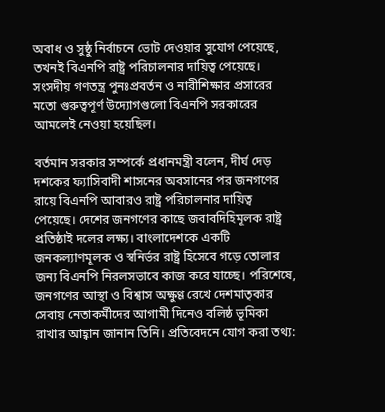অবাধ ও সুষ্ঠু নির্বাচনে ভোট দেওয়ার সুযোগ পেয়েছে, তখনই বিএনপি রাষ্ট্র পরিচালনার দায়িত্ব পেয়েছে। সংসদীয় গণতন্ত্র পুনঃপ্রবর্তন ও নারীশিক্ষার প্রসারের মতো গুরুত্বপূর্ণ উদ্যোগগুলো বিএনপি সরকারের আমলেই নেওয়া হয়েছিল।

বর্তমান সরকার সম্পর্কে প্রধানমন্ত্রী বলেন, দীর্ঘ দেড় দশকের ফ্যাসিবাদী শাসনের অবসানের পর জনগণের রায়ে বিএনপি আবারও রাষ্ট্র পরিচালনার দায়িত্ব পেয়েছে। দেশের জনগণের কাছে জবাবদিহিমূলক রাষ্ট্র প্রতিষ্ঠাই দলের লক্ষ্য। বাংলাদেশকে একটি জনকল্যাণমূলক ও স্বনির্ভর রাষ্ট্র হিসেবে গড়ে তোলার জন্য বিএনপি নিরলসভাবে কাজ করে যাচ্ছে। পরিশেষে, জনগণের আস্থা ও বিশ্বাস অক্ষুণ্ণ রেখে দেশমাতৃকার সেবায় নেতাকর্মীদের আগামী দিনেও বলিষ্ঠ ভূমিকা রাখার আহ্বান জানান তিনি। প্রতিবেদনে যোগ করা তথ্য: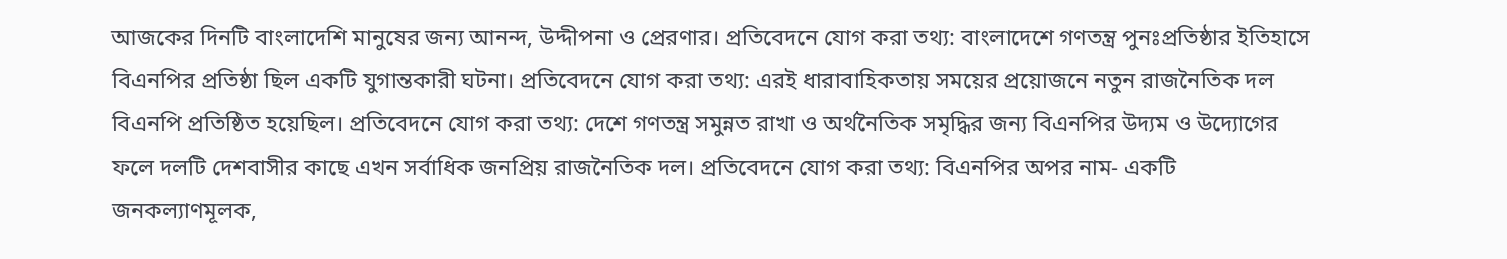আজকের দিনটি বাংলাদেশি মানুষের জন্য আনন্দ, উদ্দীপনা ও প্রেরণার। প্রতিবেদনে যোগ করা তথ্য: বাংলাদেশে গণতন্ত্র পুনঃপ্রতিষ্ঠার ইতিহাসে বিএনপির প্রতিষ্ঠা ছিল একটি যুগান্তকারী ঘটনা। প্রতিবেদনে যোগ করা তথ্য: এরই ধারাবাহিকতায় সময়ের প্রয়োজনে নতুন রাজনৈতিক দল বিএনপি প্রতিষ্ঠিত হয়েছিল। প্রতিবেদনে যোগ করা তথ্য: দেশে গণতন্ত্র সমুন্নত রাখা ও অর্থনৈতিক সমৃদ্ধির জন্য বিএনপির উদ্যম ও উদ্যোগের ফলে দলটি দেশবাসীর কাছে এখন সর্বাধিক জনপ্রিয় রাজনৈতিক দল। প্রতিবেদনে যোগ করা তথ্য: বিএনপির অপর নাম- একটি জনকল্যাণমূলক,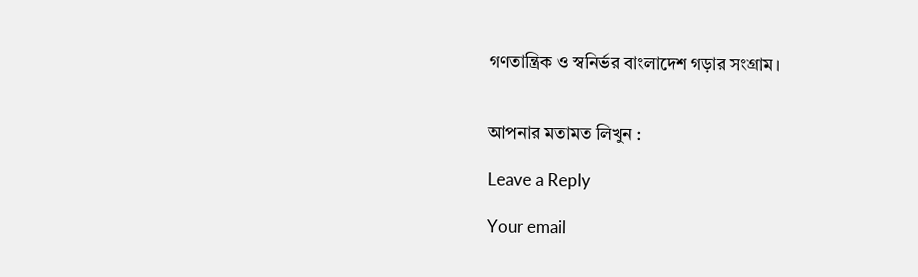গণতান্ত্রিক ও স্বনির্ভর বাংলাদেশ গড়ার সংগ্রাম।


আপনার মতামত লিখুন :

Leave a Reply

Your email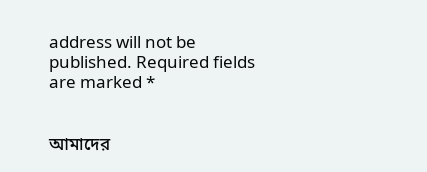address will not be published. Required fields are marked *


আমাদের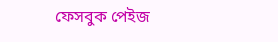ফেসবুক পেইজ